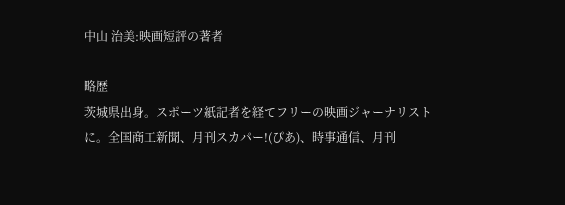中山 治美:映画短評の著者

略歴
茨城県出身。スポーツ紙記者を経てフリーの映画ジャーナリストに。全国商工新聞、月刊スカパー!(ぴあ)、時事通信、月刊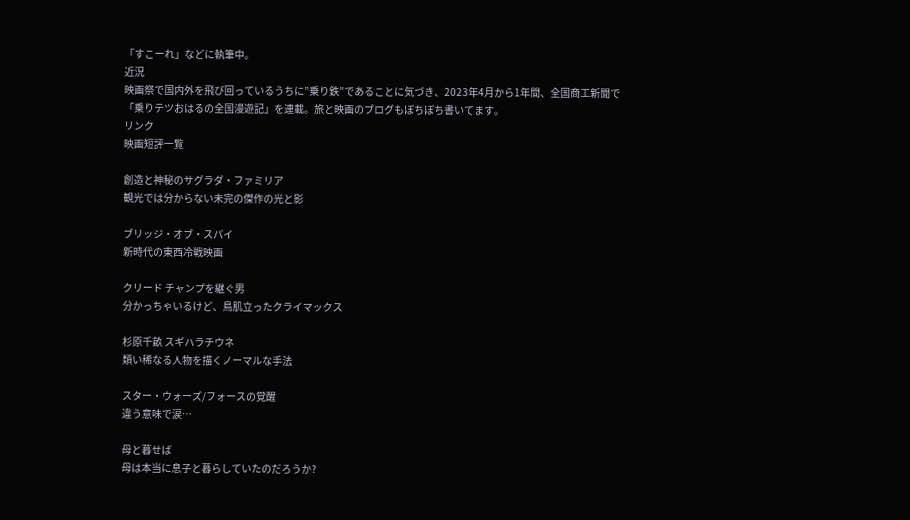「すこーれ」などに執筆中。
近況
映画祭で国内外を飛び回っているうちに”乗り鉄”であることに気づき、2023年4月から1年間、全国商工新聞で「乗りテツおはるの全国漫遊記」を連載。旅と映画のブログもぼちぼち書いてます。
リンク
映画短評一覧

創造と神秘のサグラダ・ファミリア
観光では分からない未完の傑作の光と影

ブリッジ・オブ・スパイ
新時代の東西冷戦映画

クリード チャンプを継ぐ男
分かっちゃいるけど、鳥肌立ったクライマックス

杉原千畝 スギハラチウネ
類い稀なる人物を描くノーマルな手法

スター・ウォーズ/フォースの覚醒
違う意味で涙…

母と暮せば
母は本当に息子と暮らしていたのだろうか?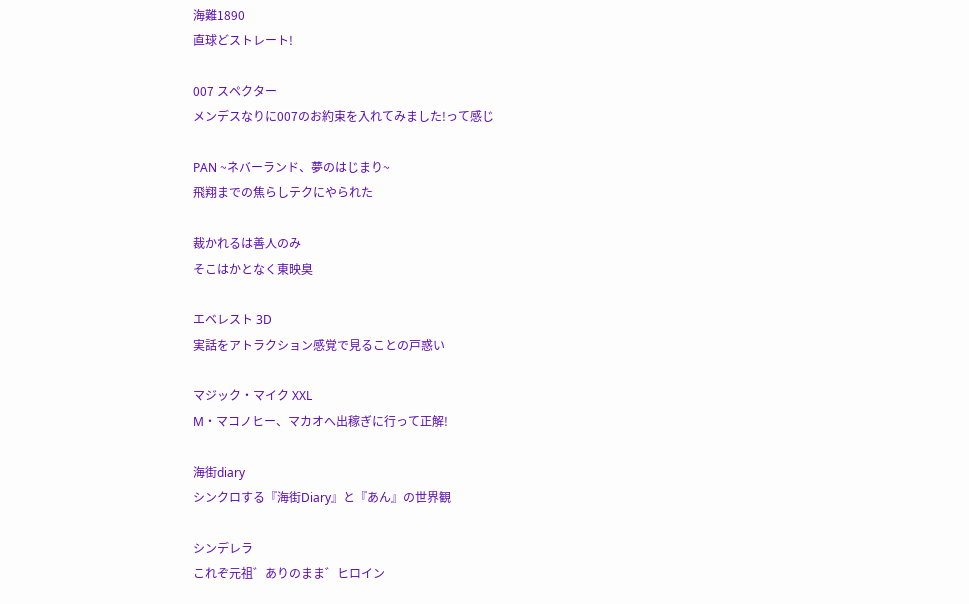海難1890
直球どストレート!

007 スペクター
メンデスなりに007のお約束を入れてみました!って感じ

PAN ~ネバーランド、夢のはじまり~
飛翔までの焦らしテクにやられた

裁かれるは善人のみ
そこはかとなく東映臭

エベレスト 3D
実話をアトラクション感覚で見ることの戸惑い

マジック・マイク XXL
M・マコノヒー、マカオへ出稼ぎに行って正解!

海街diary
シンクロする『海街Diary』と『あん』の世界観

シンデレラ
これぞ元祖゛ありのまま゛ヒロイン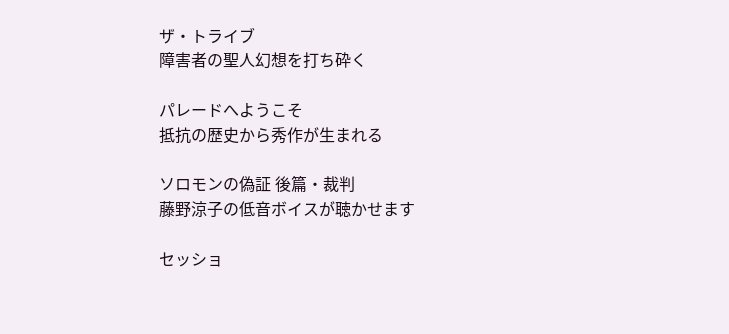ザ・トライブ
障害者の聖人幻想を打ち砕く

パレードへようこそ
抵抗の歴史から秀作が生まれる

ソロモンの偽証 後篇・裁判
藤野涼子の低音ボイスが聴かせます

セッショ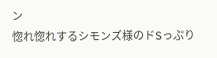ン
惚れ惚れするシモンズ様のドSっぷり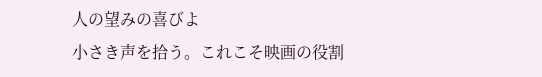人の望みの喜びよ
小さき声を拾う。これこそ映画の役割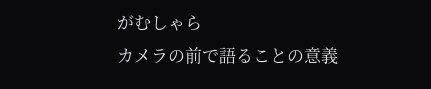がむしゃら
カメラの前で語ることの意義